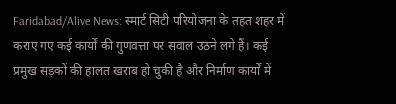Faridabad/Alive News: स्मार्ट सिटी परियोजना के तहत शहर में कराए गए कई कार्यों की गुणवत्ता पर सवाल उठने लगे हैं। कई प्रमुख सड़कों की हालत खराब हो चुकी है और निर्माण कार्यों में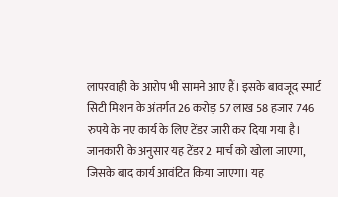लापरवाही के आरोप भी सामने आए हैं। इसके बावजूद स्मार्ट सिटी मिशन के अंतर्गत 26 करोड़ 57 लाख 58 हजार 746 रुपये के नए कार्य के लिए टेंडर जारी कर दिया गया है।
जानकारी के अनुसार यह टेंडर 2 मार्च को खोला जाएगा, जिसके बाद कार्य आवंटित किया जाएगा। यह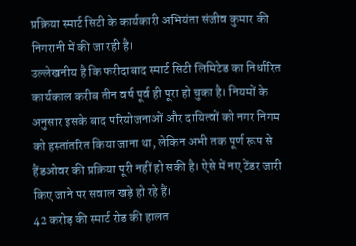प्रक्रिया स्मार्ट सिटी के कार्यकारी अभियंता संजीव कुमार की निगरानी में की जा रही है।
उल्लेखनीय है कि फरीदाबाद स्मार्ट सिटी लिमिटेड का निर्धारित कार्यकाल करीब तीन वर्ष पूर्व ही पूरा हो चुका है। नियमों के अनुसार इसके बाद परियोजनाओं और दायित्वों को नगर निगम को हस्तांतरित किया जाना था, लेकिन अभी तक पूर्ण रूप से हैंडओवर की प्रक्रिया पूरी नहीं हो सकी है। ऐसे में नए टेंडर जारी किए जाने पर सवाल खड़े हो रहे हैं।
42 करोड़ की स्मार्ट रोड की हालत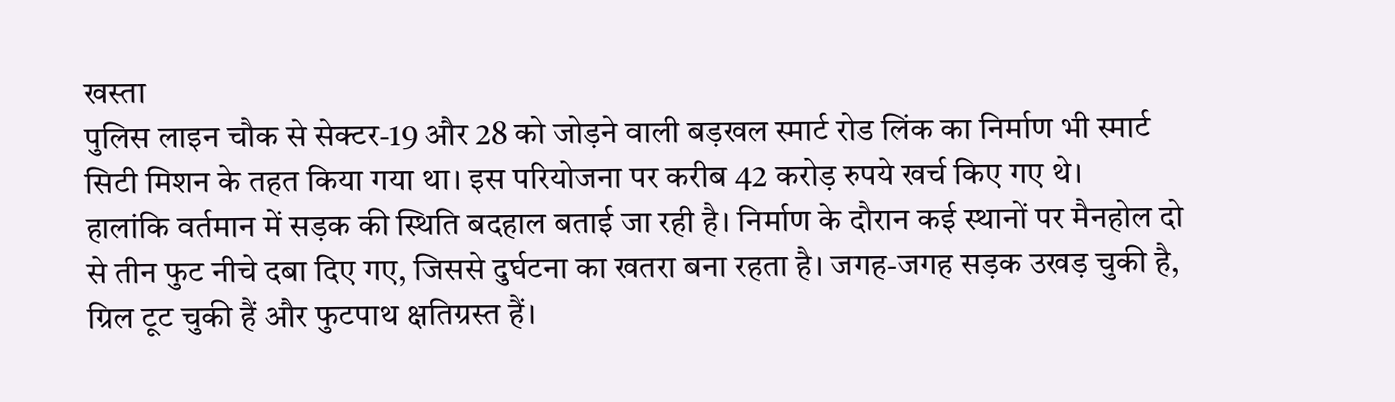खस्ता
पुलिस लाइन चौक से सेक्टर-19 और 28 को जोड़ने वाली बड़खल स्मार्ट रोड लिंक का निर्माण भी स्मार्ट सिटी मिशन के तहत किया गया था। इस परियोजना पर करीब 42 करोड़ रुपये खर्च किए गए थे।
हालांकि वर्तमान में सड़क की स्थिति बदहाल बताई जा रही है। निर्माण के दौरान कई स्थानों पर मैनहोल दो से तीन फुट नीचे दबा दिए गए, जिससे दुर्घटना का खतरा बना रहता है। जगह-जगह सड़क उखड़ चुकी है, ग्रिल टूट चुकी हैं और फुटपाथ क्षतिग्रस्त हैं।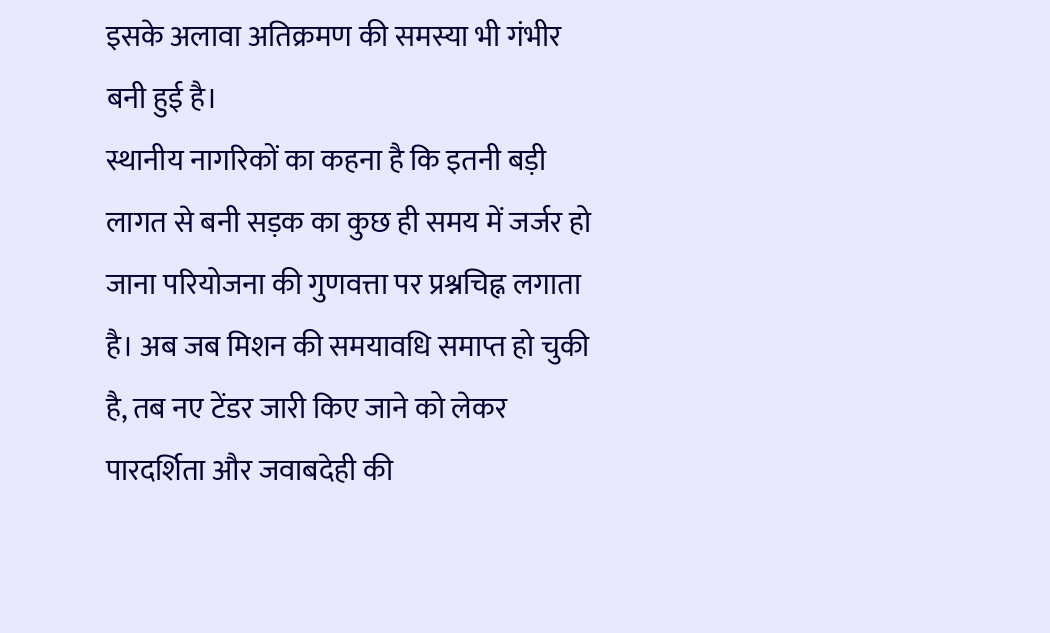इसके अलावा अतिक्रमण की समस्या भी गंभीर बनी हुई है।
स्थानीय नागरिकों का कहना है कि इतनी बड़ी लागत से बनी सड़क का कुछ ही समय में जर्जर हो जाना परियोजना की गुणवत्ता पर प्रश्नचिह्न लगाता है। अब जब मिशन की समयावधि समाप्त हो चुकी है, तब नए टेंडर जारी किए जाने को लेकर पारदर्शिता और जवाबदेही की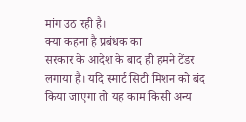मांग उठ रही है।
क्या कहना है प्रबंधक का
सरकार के आदेश के बाद ही हमने टेंडर लगाया है। यदि स्मार्ट सिटी मिशन को बंद किया जाएगा तो यह काम किसी अन्य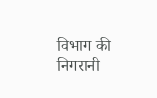विभाग की निगरानी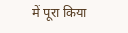में पूरा किया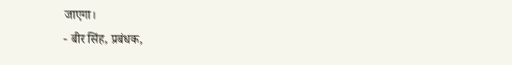जाएगा।
- बीर सिंह, प्रबंधक,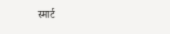स्मार्ट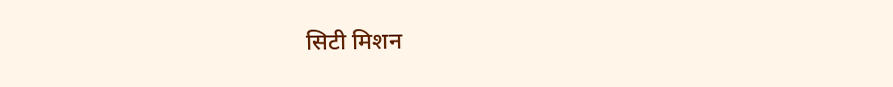सिटी मिशन